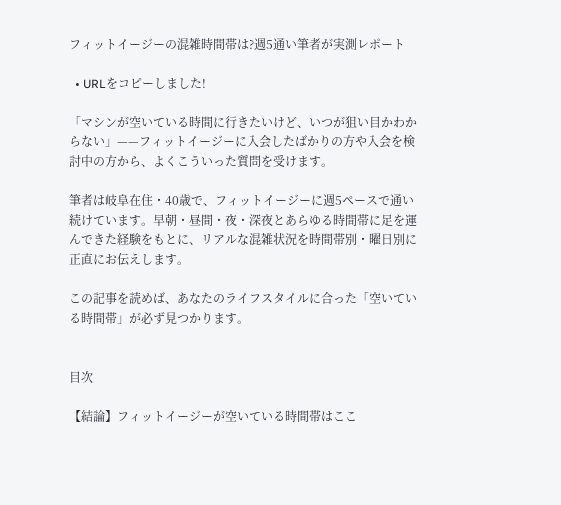フィットイージーの混雑時間帯は?週5通い筆者が実測レポート

  • URLをコピーしました!

「マシンが空いている時間に行きたいけど、いつが狙い目かわからない」——フィットイージーに入会したばかりの方や入会を検討中の方から、よくこういった質問を受けます。

筆者は岐阜在住・40歳で、フィットイージーに週5ペースで通い続けています。早朝・昼間・夜・深夜とあらゆる時間帯に足を運んできた経験をもとに、リアルな混雑状況を時間帯別・曜日別に正直にお伝えします。

この記事を読めば、あなたのライフスタイルに合った「空いている時間帯」が必ず見つかります。


目次

【結論】フィットイージーが空いている時間帯はここ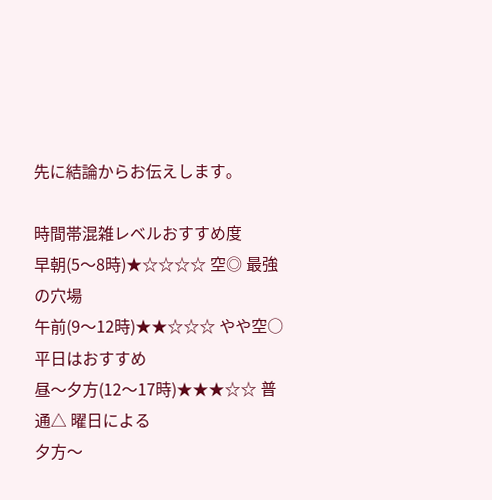先に結論からお伝えします。

時間帯混雑レベルおすすめ度
早朝(5〜8時)★☆☆☆☆ 空◎ 最強の穴場
午前(9〜12時)★★☆☆☆ やや空○ 平日はおすすめ
昼〜夕方(12〜17時)★★★☆☆ 普通△ 曜日による
夕方〜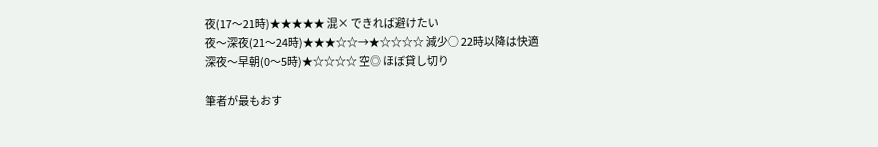夜(17〜21時)★★★★★ 混× できれば避けたい
夜〜深夜(21〜24時)★★★☆☆→★☆☆☆☆ 減少○ 22時以降は快適
深夜〜早朝(0〜5時)★☆☆☆☆ 空◎ ほぼ貸し切り

筆者が最もおす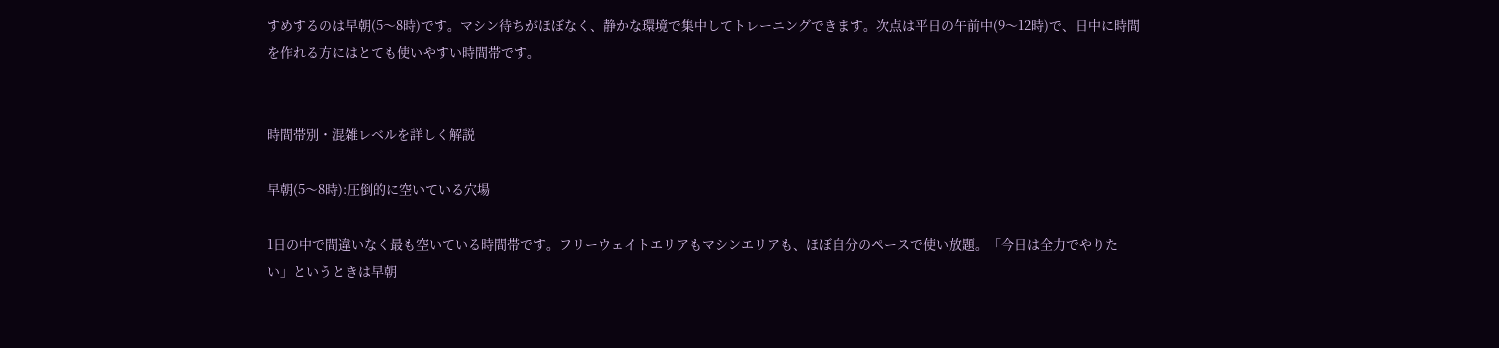すめするのは早朝(5〜8時)です。マシン待ちがほぼなく、静かな環境で集中してトレーニングできます。次点は平日の午前中(9〜12時)で、日中に時間を作れる方にはとても使いやすい時間帯です。


時間帯別・混雑レベルを詳しく解説

早朝(5〜8時):圧倒的に空いている穴場

1日の中で間違いなく最も空いている時間帯です。フリーウェイトエリアもマシンエリアも、ほぼ自分のペースで使い放題。「今日は全力でやりたい」というときは早朝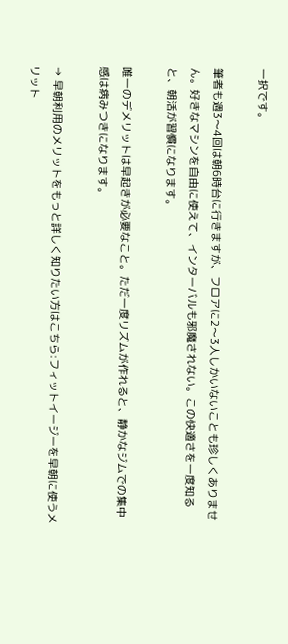一択です。

筆者も週3〜4回は朝6時台に行きますが、フロアに2〜3人しかいないことも珍しくありません。好きなマシンを自由に使えて、インターバルも邪魔されない。この快適さを一度知ると、朝活が習慣になります。

唯一のデメリットは早起きが必要なこと。ただ一度リズムが作れると、静かなジムでの集中感は病みつきになります。

→ 早朝利用のメリットをもっと詳しく知りたい方はこちら:フィットイージーを早朝に使うメリット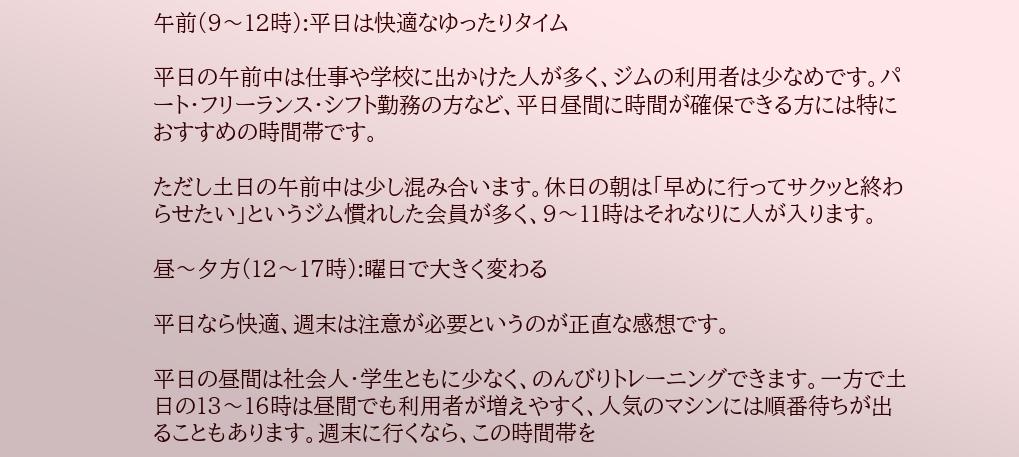午前(9〜12時):平日は快適なゆったりタイム

平日の午前中は仕事や学校に出かけた人が多く、ジムの利用者は少なめです。パート・フリーランス・シフト勤務の方など、平日昼間に時間が確保できる方には特におすすめの時間帯です。

ただし土日の午前中は少し混み合います。休日の朝は「早めに行ってサクッと終わらせたい」というジム慣れした会員が多く、9〜11時はそれなりに人が入ります。

昼〜夕方(12〜17時):曜日で大きく変わる

平日なら快適、週末は注意が必要というのが正直な感想です。

平日の昼間は社会人・学生ともに少なく、のんびりトレーニングできます。一方で土日の13〜16時は昼間でも利用者が増えやすく、人気のマシンには順番待ちが出ることもあります。週末に行くなら、この時間帯を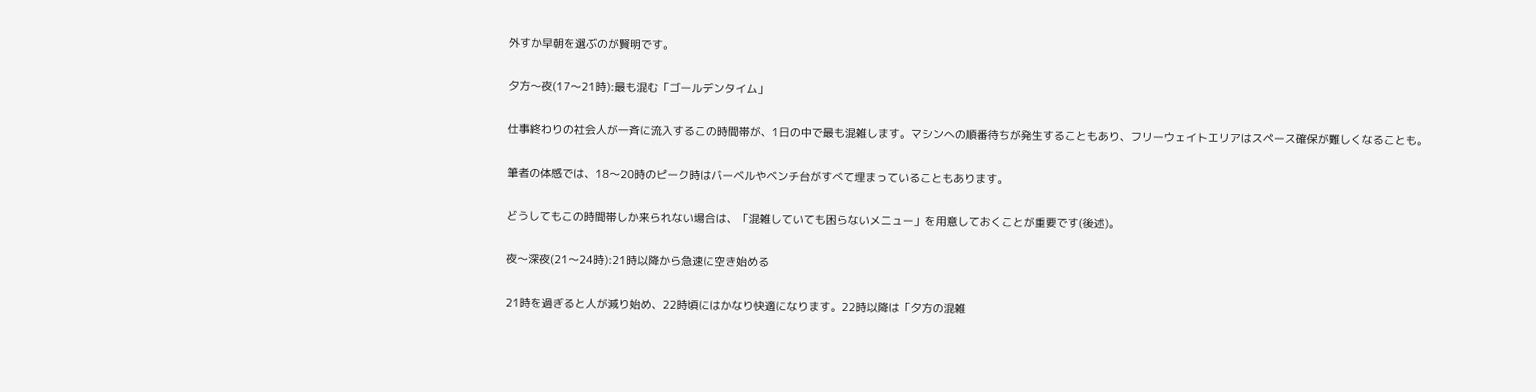外すか早朝を選ぶのが賢明です。

夕方〜夜(17〜21時):最も混む「ゴールデンタイム」

仕事終わりの社会人が一斉に流入するこの時間帯が、1日の中で最も混雑します。マシンへの順番待ちが発生することもあり、フリーウェイトエリアはスペース確保が難しくなることも。

筆者の体感では、18〜20時のピーク時はバーベルやベンチ台がすべて埋まっていることもあります。

どうしてもこの時間帯しか来られない場合は、「混雑していても困らないメニュー」を用意しておくことが重要です(後述)。

夜〜深夜(21〜24時):21時以降から急速に空き始める

21時を過ぎると人が減り始め、22時頃にはかなり快適になります。22時以降は「夕方の混雑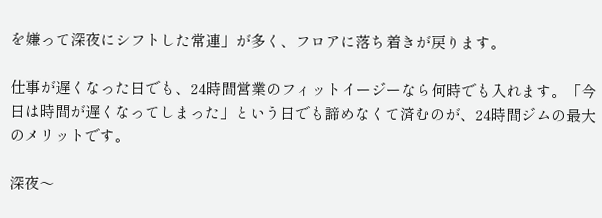を嫌って深夜にシフトした常連」が多く、フロアに落ち着きが戻ります。

仕事が遅くなった日でも、24時間営業のフィットイージーなら何時でも入れます。「今日は時間が遅くなってしまった」という日でも諦めなくて済むのが、24時間ジムの最大のメリットです。

深夜〜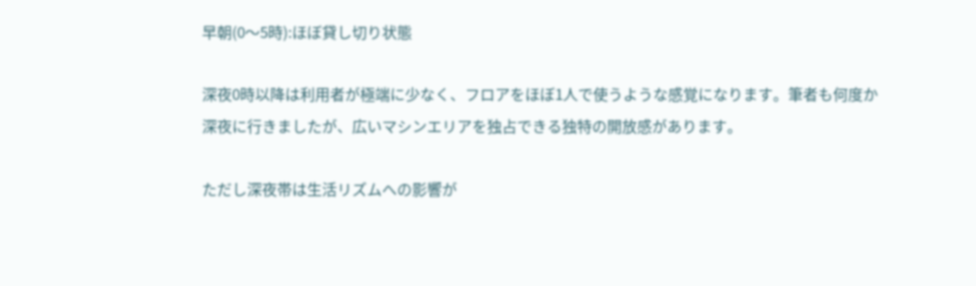早朝(0〜5時):ほぼ貸し切り状態

深夜0時以降は利用者が極端に少なく、フロアをほぼ1人で使うような感覚になります。筆者も何度か深夜に行きましたが、広いマシンエリアを独占できる独特の開放感があります。

ただし深夜帯は生活リズムへの影響が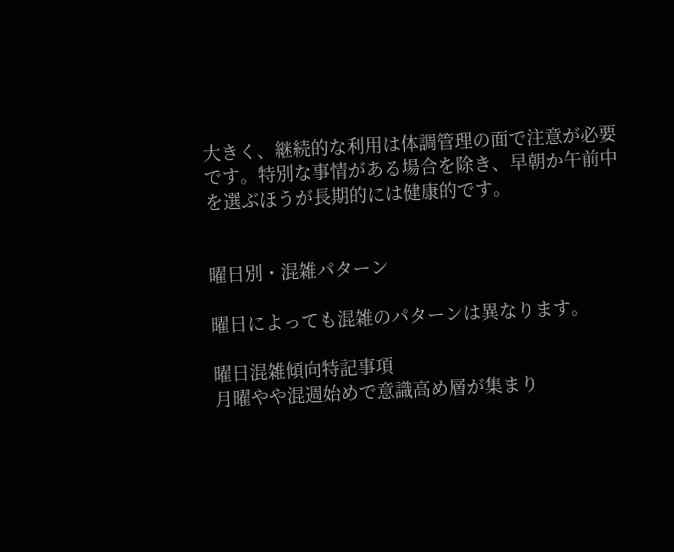大きく、継続的な利用は体調管理の面で注意が必要です。特別な事情がある場合を除き、早朝か午前中を選ぶほうが長期的には健康的です。


曜日別・混雑パターン

曜日によっても混雑のパターンは異なります。

曜日混雑傾向特記事項
月曜やや混週始めで意識高め層が集まり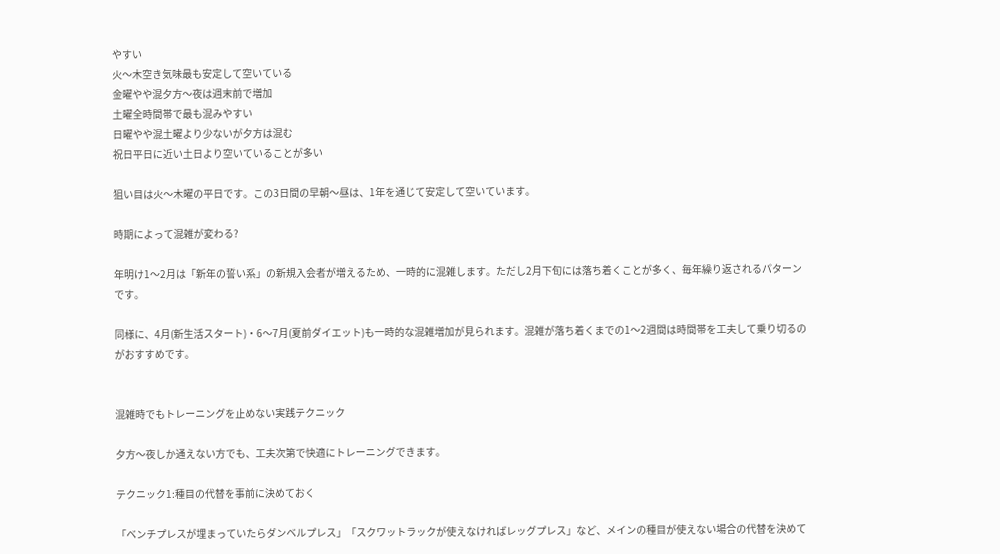やすい
火〜木空き気味最も安定して空いている
金曜やや混夕方〜夜は週末前で増加
土曜全時間帯で最も混みやすい
日曜やや混土曜より少ないが夕方は混む
祝日平日に近い土日より空いていることが多い

狙い目は火〜木曜の平日です。この3日間の早朝〜昼は、1年を通じて安定して空いています。

時期によって混雑が変わる?

年明け1〜2月は「新年の誓い系」の新規入会者が増えるため、一時的に混雑します。ただし2月下旬には落ち着くことが多く、毎年繰り返されるパターンです。

同様に、4月(新生活スタート)・6〜7月(夏前ダイエット)も一時的な混雑増加が見られます。混雑が落ち着くまでの1〜2週間は時間帯を工夫して乗り切るのがおすすめです。


混雑時でもトレーニングを止めない実践テクニック

夕方〜夜しか通えない方でも、工夫次第で快適にトレーニングできます。

テクニック1:種目の代替を事前に決めておく

「ベンチプレスが埋まっていたらダンベルプレス」「スクワットラックが使えなければレッグプレス」など、メインの種目が使えない場合の代替を決めて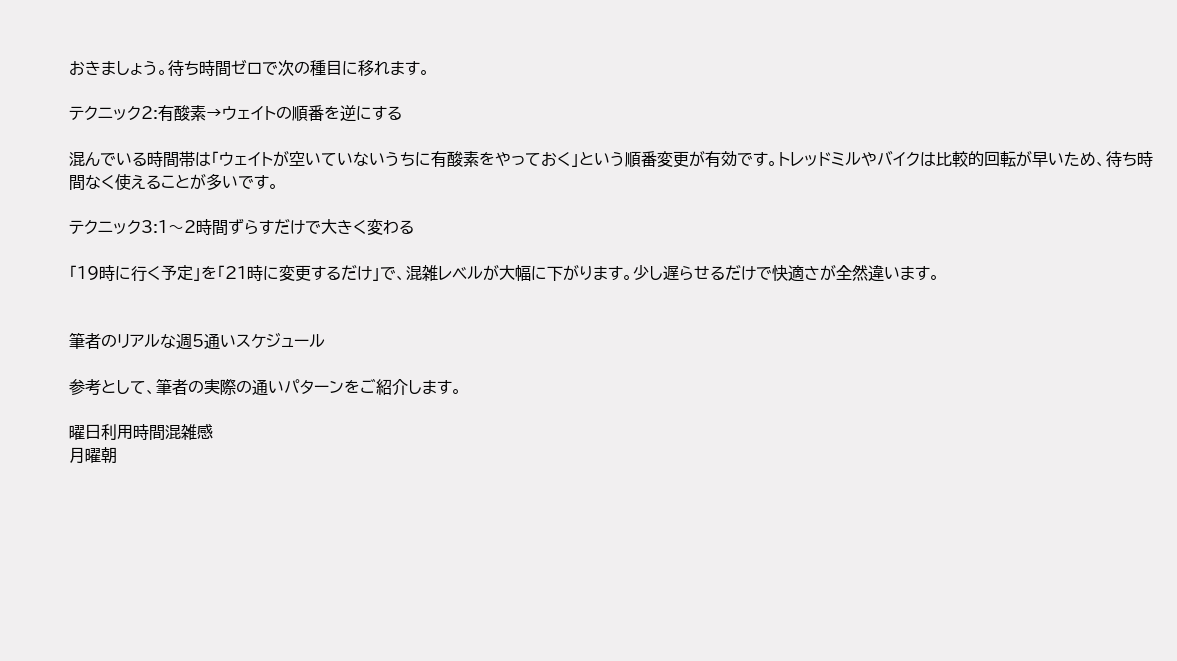おきましょう。待ち時間ゼロで次の種目に移れます。

テクニック2:有酸素→ウェイトの順番を逆にする

混んでいる時間帯は「ウェイトが空いていないうちに有酸素をやっておく」という順番変更が有効です。トレッドミルやバイクは比較的回転が早いため、待ち時間なく使えることが多いです。

テクニック3:1〜2時間ずらすだけで大きく変わる

「19時に行く予定」を「21時に変更するだけ」で、混雑レベルが大幅に下がります。少し遅らせるだけで快適さが全然違います。


筆者のリアルな週5通いスケジュール

参考として、筆者の実際の通いパターンをご紹介します。

曜日利用時間混雑感
月曜朝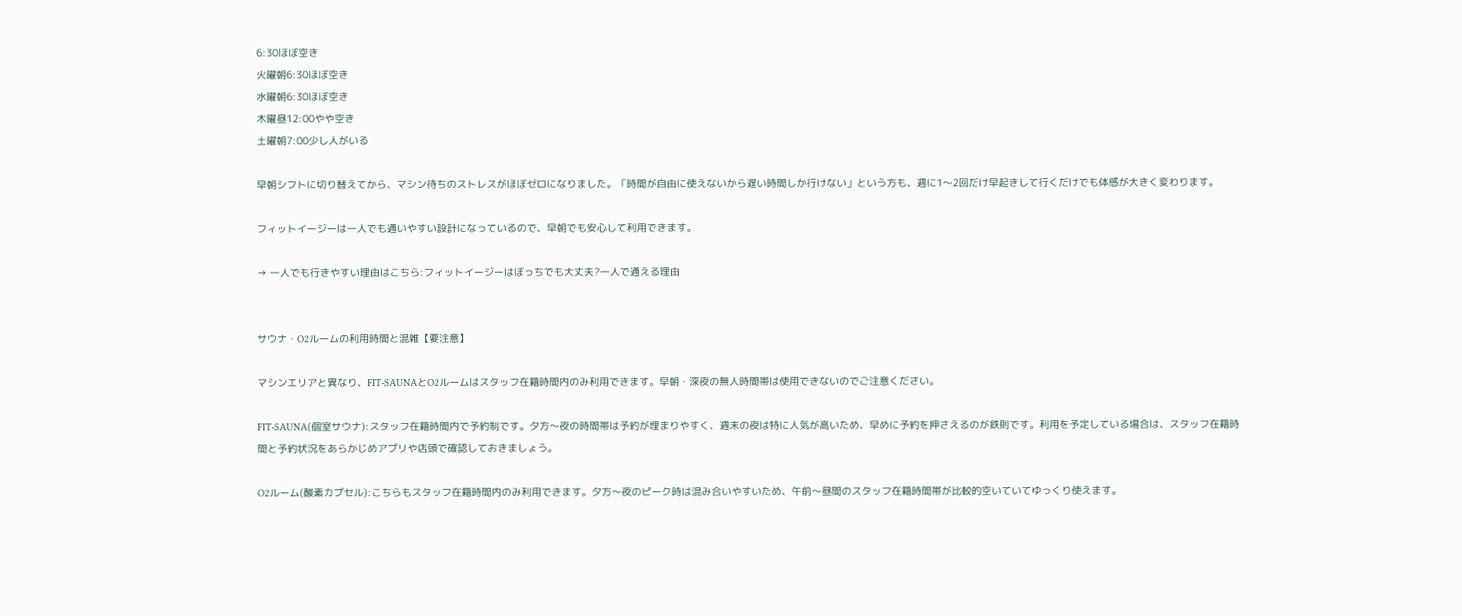6:30ほぼ空き
火曜朝6:30ほぼ空き
水曜朝6:30ほぼ空き
木曜昼12:00やや空き
土曜朝7:00少し人がいる

早朝シフトに切り替えてから、マシン待ちのストレスがほぼゼロになりました。「時間が自由に使えないから遅い時間しか行けない」という方も、週に1〜2回だけ早起きして行くだけでも体感が大きく変わります。

フィットイージーは一人でも通いやすい設計になっているので、早朝でも安心して利用できます。

→ 一人でも行きやすい理由はこちら:フィットイージーはぼっちでも大丈夫?一人で通える理由


サウナ・O2ルームの利用時間と混雑【要注意】

マシンエリアと異なり、FIT-SAUNAとO2ルームはスタッフ在籍時間内のみ利用できます。早朝・深夜の無人時間帯は使用できないのでご注意ください。

FIT-SAUNA(個室サウナ):スタッフ在籍時間内で予約制です。夕方〜夜の時間帯は予約が埋まりやすく、週末の夜は特に人気が高いため、早めに予約を押さえるのが鉄則です。利用を予定している場合は、スタッフ在籍時間と予約状況をあらかじめアプリや店頭で確認しておきましょう。

O2ルーム(酸素カプセル):こちらもスタッフ在籍時間内のみ利用できます。夕方〜夜のピーク時は混み合いやすいため、午前〜昼間のスタッフ在籍時間帯が比較的空いていてゆっくり使えます。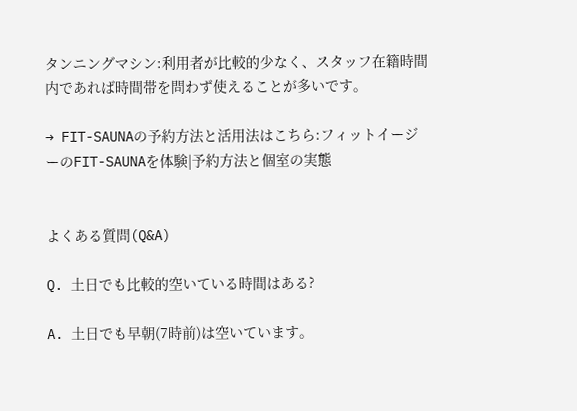タンニングマシン:利用者が比較的少なく、スタッフ在籍時間内であれば時間帯を問わず使えることが多いです。

→ FIT-SAUNAの予約方法と活用法はこちら:フィットイージーのFIT-SAUNAを体験|予約方法と個室の実態


よくある質問(Q&A)

Q. 土日でも比較的空いている時間はある?

A. 土日でも早朝(7時前)は空いています。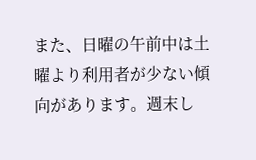また、日曜の午前中は土曜より利用者が少ない傾向があります。週末し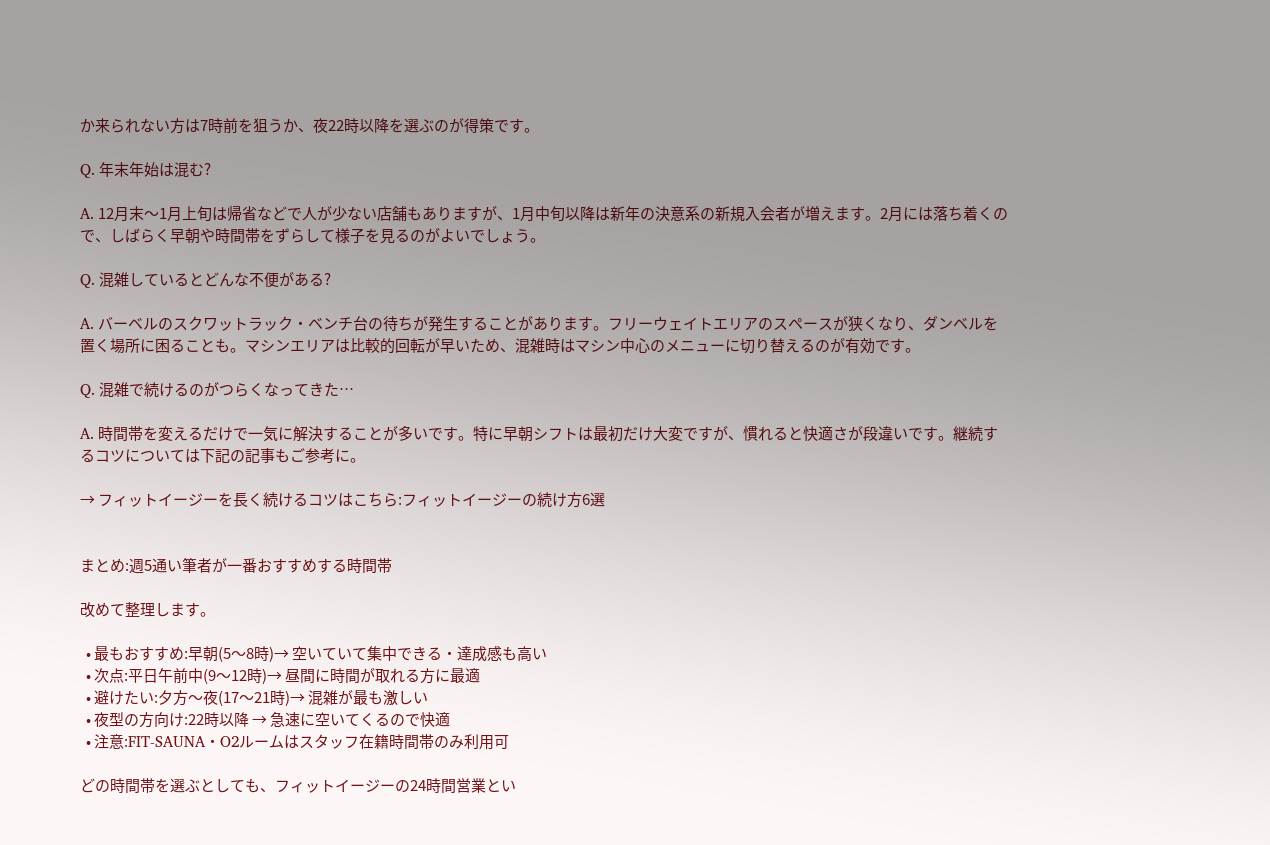か来られない方は7時前を狙うか、夜22時以降を選ぶのが得策です。

Q. 年末年始は混む?

A. 12月末〜1月上旬は帰省などで人が少ない店舗もありますが、1月中旬以降は新年の決意系の新規入会者が増えます。2月には落ち着くので、しばらく早朝や時間帯をずらして様子を見るのがよいでしょう。

Q. 混雑しているとどんな不便がある?

A. バーベルのスクワットラック・ベンチ台の待ちが発生することがあります。フリーウェイトエリアのスペースが狭くなり、ダンベルを置く場所に困ることも。マシンエリアは比較的回転が早いため、混雑時はマシン中心のメニューに切り替えるのが有効です。

Q. 混雑で続けるのがつらくなってきた…

A. 時間帯を変えるだけで一気に解決することが多いです。特に早朝シフトは最初だけ大変ですが、慣れると快適さが段違いです。継続するコツについては下記の記事もご参考に。

→ フィットイージーを長く続けるコツはこちら:フィットイージーの続け方6選


まとめ:週5通い筆者が一番おすすめする時間帯

改めて整理します。

  • 最もおすすめ:早朝(5〜8時)→ 空いていて集中できる・達成感も高い
  • 次点:平日午前中(9〜12時)→ 昼間に時間が取れる方に最適
  • 避けたい:夕方〜夜(17〜21時)→ 混雑が最も激しい
  • 夜型の方向け:22時以降 → 急速に空いてくるので快適
  • 注意:FIT-SAUNA・O2ルームはスタッフ在籍時間帯のみ利用可

どの時間帯を選ぶとしても、フィットイージーの24時間営業とい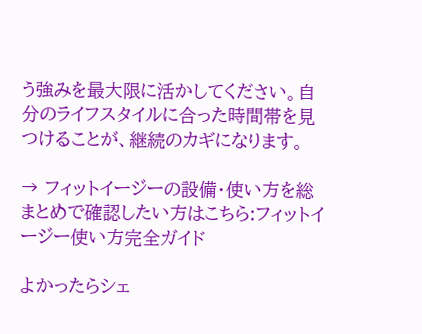う強みを最大限に活かしてください。自分のライフスタイルに合った時間帯を見つけることが、継続のカギになります。

→ フィットイージーの設備・使い方を総まとめで確認したい方はこちら:フィットイージー使い方完全ガイド

よかったらシェ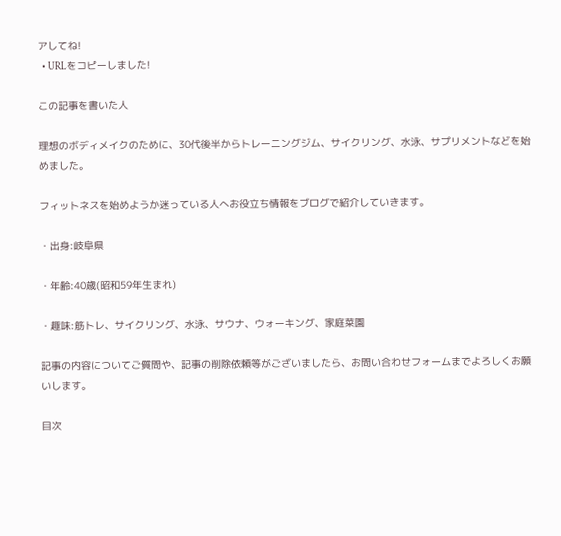アしてね!
  • URLをコピーしました!

この記事を書いた人

理想のボディメイクのために、30代後半からトレーニングジム、サイクリング、水泳、サプリメントなどを始めました。

フィットネスを始めようか迷っている人へお役立ち情報をブログで紹介していきます。

・出身:岐阜県

・年齢:40歳(昭和59年生まれ)

・趣味:筋トレ、サイクリング、水泳、サウナ、ウォーキング、家庭菜園

記事の内容についてご質問や、記事の削除依頼等がございましたら、お問い合わせフォームまでよろしくお願いします。

目次